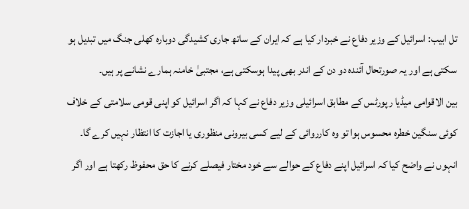تل ابیب: اسرائیل کے وزیر دفاع نے خبردار کیا ہے کہ ایران کے ساتھ جاری کشیدگی دوبارہ کھلی جنگ میں تبدیل ہو سکتی ہے اور یہ صورتحال آئندہ دو دن کے اندر بھی پیدا ہوسکتی ہے، مجتبیٰ خامنہ ہمارے نشانے پر ہیں۔
بین الاقوامی میڈیا رپورٹس کے مطابق اسرائیلی وزیر دفاع نے کہا کہ اگر اسرائیل کو اپنی قومی سلامتی کے خلاف کوئی سنگین خطرہ محسوس ہوا تو وہ کارروائی کے لیے کسی بیرونی منظوری یا اجازت کا انتظار نہیں کرے گا۔
انہوں نے واضح کیا کہ اسرائیل اپنے دفاع کے حوالے سے خود مختار فیصلے کرنے کا حق محفوظ رکھتا ہے اور اگر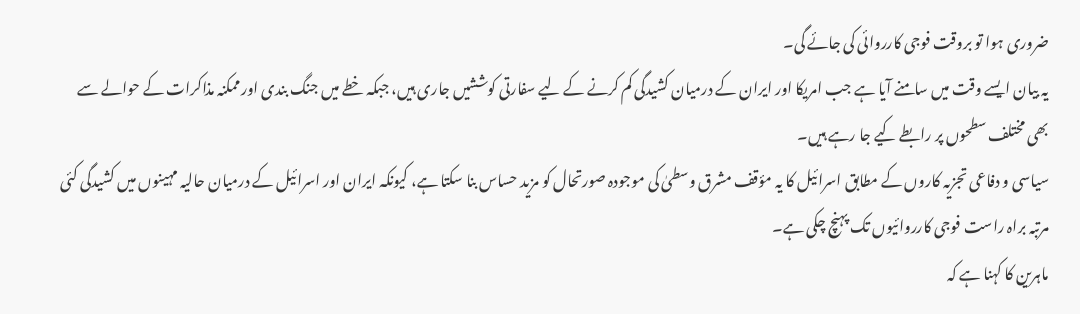ضروری ہوا تو بروقت فوجی کارروائی کی جائے گی۔
یہ بیان ایسے وقت میں سامنے آیا ہے جب امریکا اور ایران کے درمیان کشیدگی کم کرنے کے لیے سفارتی کوششیں جاری ہیں، جبکہ خطے میں جنگ بندی اور ممکنہ مذاکرات کے حوالے سے بھی مختلف سطحوں پر رابطے کیے جا رہے ہیں۔
سیاسی و دفاعی تجزیہ کاروں کے مطابق اسرائیل کا یہ مؤقف مشرق وسطیٰ کی موجودہ صورتحال کو مزید حساس بنا سکتا ہے، کیونکہ ایران اور اسرائیل کے درمیان حالیہ مہینوں میں کشیدگی کئی مرتبہ براہ راست فوجی کارروائیوں تک پہنچ چکی ہے۔
ماہرین کا کہنا ہے کہ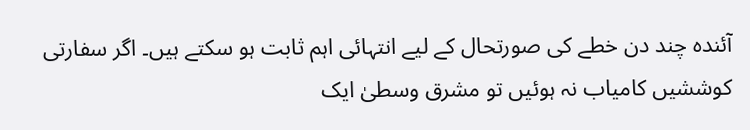آئندہ چند دن خطے کی صورتحال کے لیے انتہائی اہم ثابت ہو سکتے ہیں۔ اگر سفارتی کوششیں کامیاب نہ ہوئیں تو مشرق وسطیٰ ایک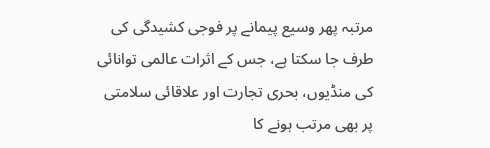مرتبہ پھر وسیع پیمانے پر فوجی کشیدگی کی طرف جا سکتا ہے، جس کے اثرات عالمی توانائی کی منڈیوں، بحری تجارت اور علاقائی سلامتی پر بھی مرتب ہونے کا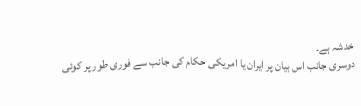خدشہ ہے۔
دوسری جانب اس بیان پر ایران یا امریکی حکام کی جانب سے فوری طور پر کوئی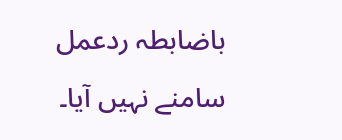باضابطہ ردعمل سامنے نہیں آیا۔